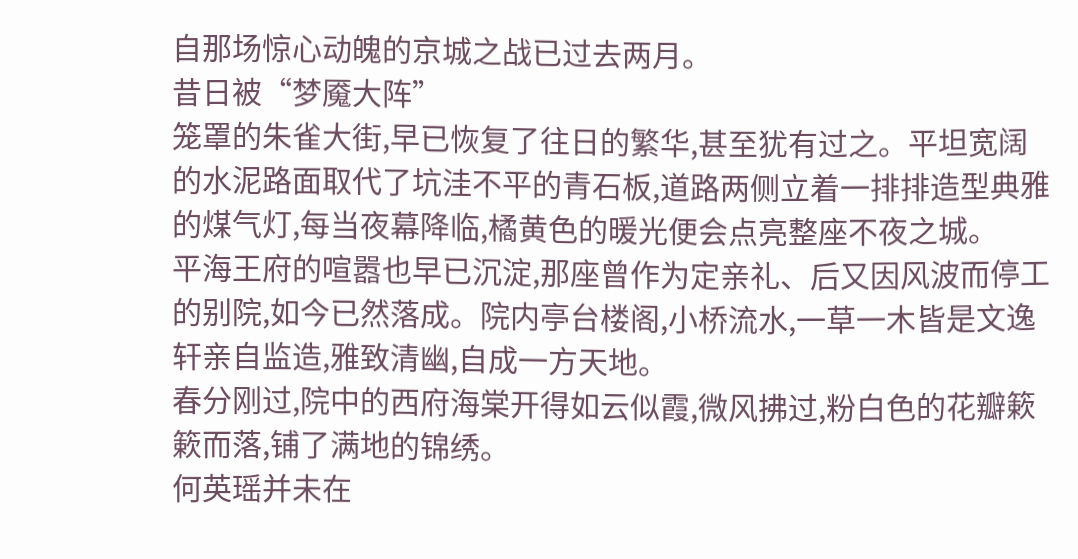自那场惊心动魄的京城之战已过去两月。
昔日被“梦魇大阵”
笼罩的朱雀大街,早已恢复了往日的繁华,甚至犹有过之。平坦宽阔的水泥路面取代了坑洼不平的青石板,道路两侧立着一排排造型典雅的煤气灯,每当夜幕降临,橘黄色的暖光便会点亮整座不夜之城。
平海王府的喧嚣也早已沉淀,那座曾作为定亲礼、后又因风波而停工的别院,如今已然落成。院内亭台楼阁,小桥流水,一草一木皆是文逸轩亲自监造,雅致清幽,自成一方天地。
春分刚过,院中的西府海棠开得如云似霞,微风拂过,粉白色的花瓣簌簌而落,铺了满地的锦绣。
何英瑶并未在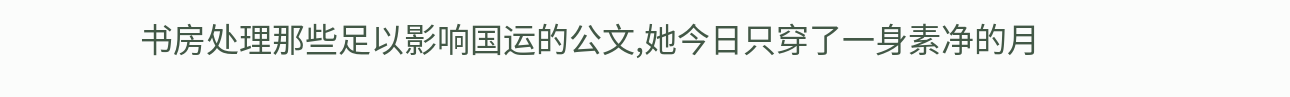书房处理那些足以影响国运的公文,她今日只穿了一身素净的月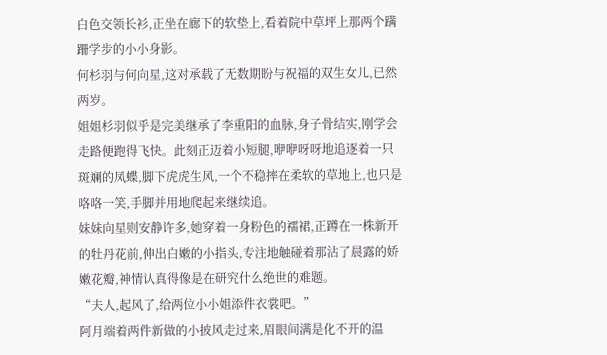白色交领长衫,正坐在廊下的软垫上,看着院中草坪上那两个蹒跚学步的小小身影。
何杉羽与何向星,这对承载了无数期盼与祝福的双生女儿,已然两岁。
姐姐杉羽似乎是完美继承了李重阳的血脉,身子骨结实,刚学会走路便跑得飞快。此刻正迈着小短腿,咿咿呀呀地追逐着一只斑斓的凤蝶,脚下虎虎生风,一个不稳摔在柔软的草地上,也只是咯咯一笑,手脚并用地爬起来继续追。
妹妹向星则安静许多,她穿着一身粉色的襦裙,正蹲在一株新开的牡丹花前,伸出白嫩的小指头,专注地触碰着那沾了晨露的娇嫩花瓣,神情认真得像是在研究什么绝世的难题。
“夫人,起风了,给两位小小姐添件衣裳吧。”
阿月端着两件新做的小披风走过来,眉眼间满是化不开的温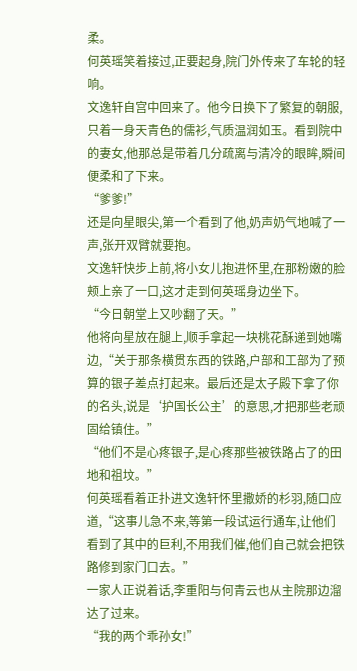柔。
何英瑶笑着接过,正要起身,院门外传来了车轮的轻响。
文逸轩自宫中回来了。他今日换下了繁复的朝服,只着一身天青色的儒衫,气质温润如玉。看到院中的妻女,他那总是带着几分疏离与清冷的眼眸,瞬间便柔和了下来。
“爹爹!”
还是向星眼尖,第一个看到了他,奶声奶气地喊了一声,张开双臂就要抱。
文逸轩快步上前,将小女儿抱进怀里,在那粉嫩的脸颊上亲了一口,这才走到何英瑶身边坐下。
“今日朝堂上又吵翻了天。”
他将向星放在腿上,顺手拿起一块桃花酥递到她嘴边,“关于那条横贯东西的铁路,户部和工部为了预算的银子差点打起来。最后还是太子殿下拿了你的名头,说是‘护国长公主’的意思,才把那些老顽固给镇住。”
“他们不是心疼银子,是心疼那些被铁路占了的田地和祖坟。”
何英瑶看着正扑进文逸轩怀里撒娇的杉羽,随口应道,“这事儿急不来,等第一段试运行通车,让他们看到了其中的巨利,不用我们催,他们自己就会把铁路修到家门口去。”
一家人正说着话,李重阳与何青云也从主院那边溜达了过来。
“我的两个乖孙女!”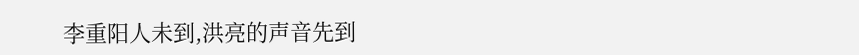李重阳人未到,洪亮的声音先到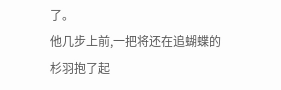了。
他几步上前,一把将还在追蝴蝶的杉羽抱了起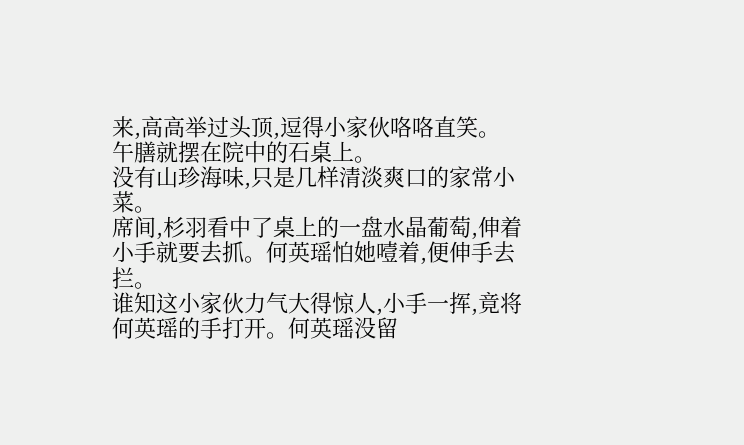来,高高举过头顶,逗得小家伙咯咯直笑。
午膳就摆在院中的石桌上。
没有山珍海味,只是几样清淡爽口的家常小菜。
席间,杉羽看中了桌上的一盘水晶葡萄,伸着小手就要去抓。何英瑶怕她噎着,便伸手去拦。
谁知这小家伙力气大得惊人,小手一挥,竟将何英瑶的手打开。何英瑶没留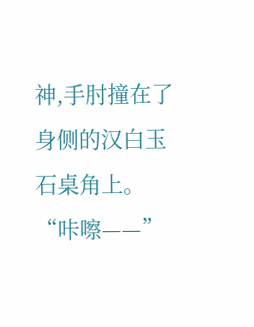神,手肘撞在了身侧的汉白玉石桌角上。
“咔嚓——”